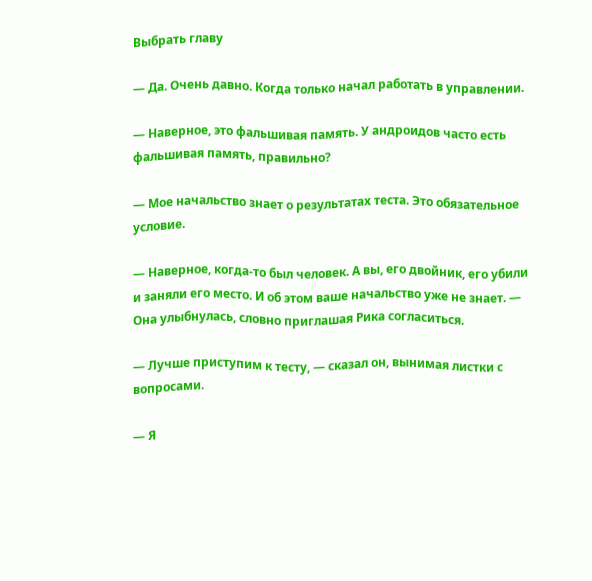Выбрать главу

— Да. Очень давно. Когда только начал работать в управлении.

— Наверное, это фальшивая память. У андроидов часто есть фальшивая память, правильно?

— Мое начальство знает о результатах теста. Это обязательное условие.

— Наверное, когда-то был человек. А вы, его двойник, его убили и заняли его место. И об этом ваше начальство уже не знает. — Она улыбнулась, словно приглашая Рика согласиться.

— Лучше приступим к тесту, — сказал он, вынимая листки с вопросами.

— Я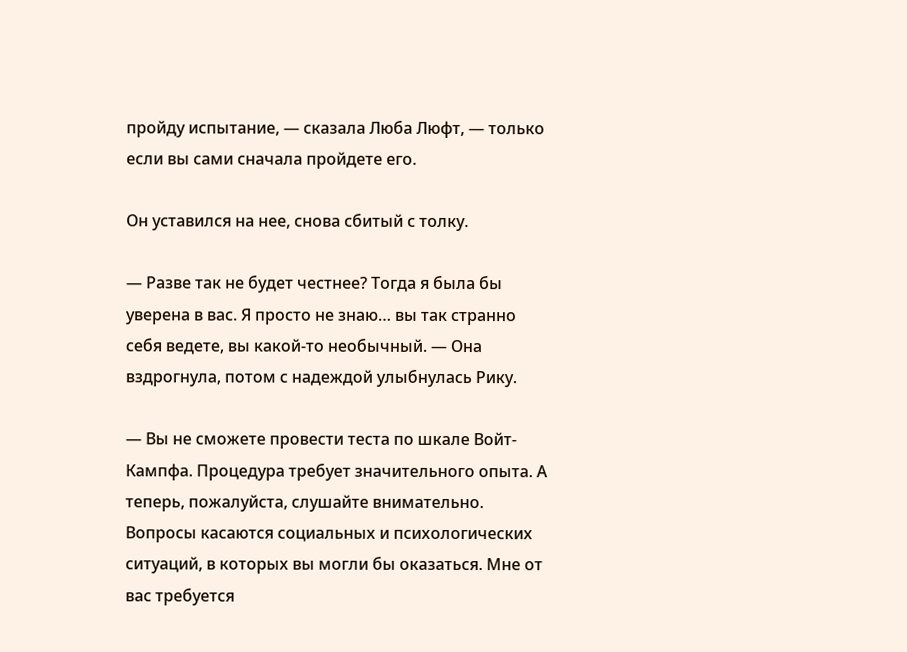пройду испытание, — сказала Люба Люфт, — только если вы сами сначала пройдете его.

Он уставился на нее, снова сбитый с толку.

— Разве так не будет честнее? Тогда я была бы уверена в вас. Я просто не знаю… вы так странно себя ведете, вы какой-то необычный. — Она вздрогнула, потом с надеждой улыбнулась Рику.

— Вы не сможете провести теста по шкале Войт-Кампфа. Процедура требует значительного опыта. А теперь, пожалуйста, слушайте внимательно. Вопросы касаются социальных и психологических ситуаций, в которых вы могли бы оказаться. Мне от вас требуется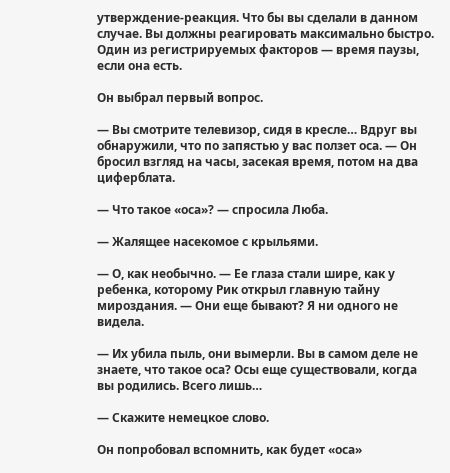утверждение-реакция. Что бы вы сделали в данном случае. Вы должны реагировать максимально быстро. Один из регистрируемых факторов — время паузы, если она есть.

Он выбрал первый вопрос.

— Вы смотрите телевизор, сидя в кресле… Вдруг вы обнаружили, что по запястью у вас ползет оса. — Он бросил взгляд на часы, засекая время, потом на два циферблата.

— Что такое «оса»? — спросила Люба.

— Жалящее насекомое с крыльями.

— О, как необычно. — Ее глаза стали шире, как у ребенка, которому Рик открыл главную тайну мироздания. — Они еще бывают? Я ни одного не видела.

— Их убила пыль, они вымерли. Вы в самом деле не знаете, что такое оса? Осы еще существовали, когда вы родились. Всего лишь…

— Скажите немецкое слово.

Он попробовал вспомнить, как будет «оса»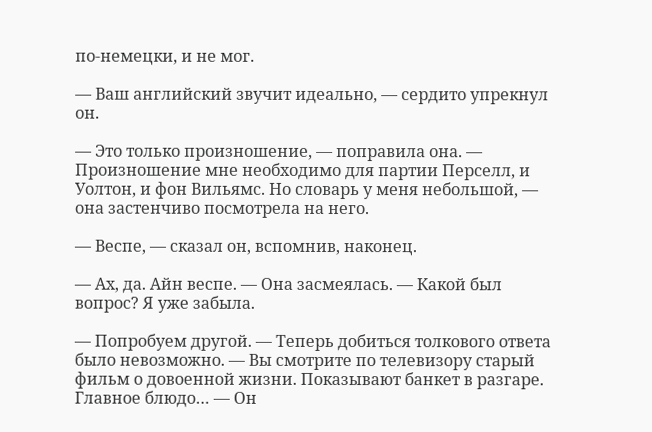по-немецки, и не мог.

— Ваш английский звучит идеально, — сердито упрекнул он.

— Это только произношение, — поправила она. — Произношение мне необходимо для партии Перселл, и Уолтон, и фон Вильямс. Но словарь у меня небольшой, — она застенчиво посмотрела на него.

— Веспе, — сказал он, вспомнив, наконец.

— Ах, да. Айн веспе. — Она засмеялась. — Какой был вопрос? Я уже забыла.

— Попробуем другой. — Теперь добиться толкового ответа было невозможно. — Вы смотрите по телевизору старый фильм о довоенной жизни. Показывают банкет в разгаре. Главное блюдо… — Он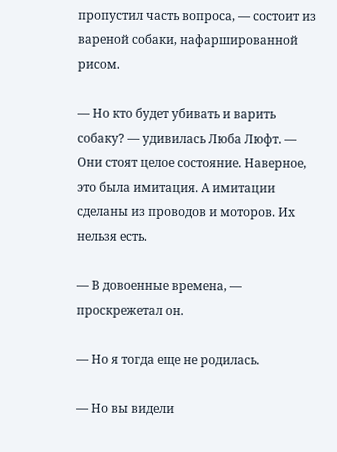пропустил часть вопроса, — состоит из вареной собаки, нафаршированной рисом.

— Но кто будет убивать и варить собаку? — удивилась Люба Люфт. — Они стоят целое состояние. Наверное, это была имитация. А имитации сделаны из проводов и моторов. Их нельзя есть.

— В довоенные времена, — проскрежетал он.

— Но я тогда еще не родилась.

— Но вы видели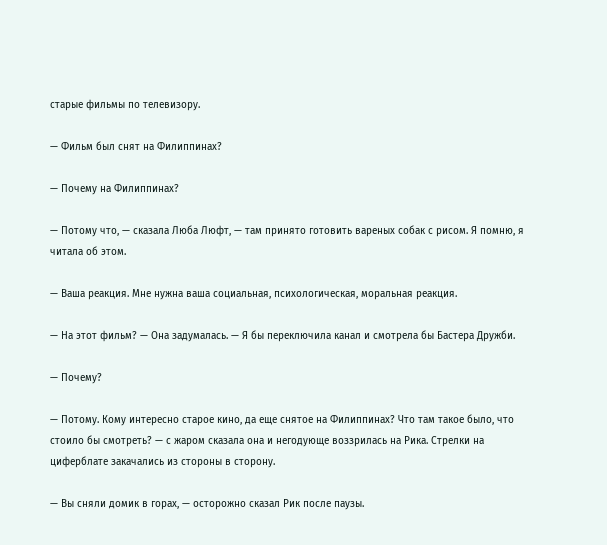старые фильмы по телевизору.

— Фильм был снят на Филиппинах?

— Почему на Филиппинах?

— Потому что, — сказала Люба Люфт, — там принято готовить вареных собак с рисом. Я помню, я читала об этом.

— Ваша реакция. Мне нужна ваша социальная, психологическая, моральная реакция.

— На этот фильм? — Она задумалась. — Я бы переключила канал и смотрела бы Бастера Дружби.

— Почему?

— Потому. Кому интересно старое кино, да еще снятое на Филиппинах? Что там такое было, что стоило бы смотреть? — с жаром сказала она и негодующе воззрилась на Рика. Стрелки на циферблате закачались из стороны в сторону.

— Вы сняли домик в горах, — осторожно сказал Рик после паузы.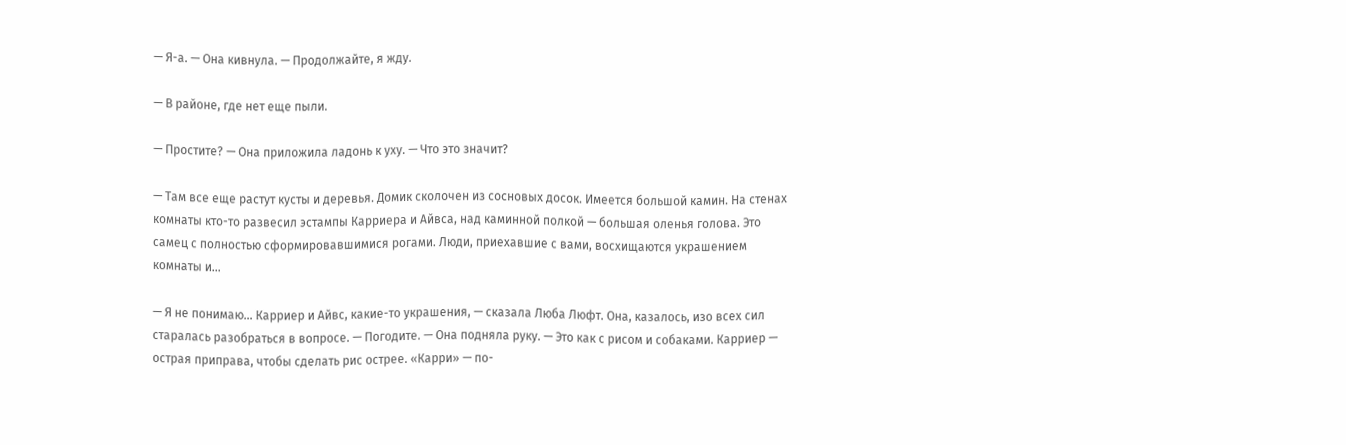— Я-а. — Она кивнула. — Продолжайте, я жду.

— В районе, где нет еще пыли.

— Простите? — Она приложила ладонь к уху. — Что это значит?

— Там все еще растут кусты и деревья. Домик сколочен из сосновых досок. Имеется большой камин. На стенах комнаты кто-то развесил эстампы Карриера и Айвса, над каминной полкой — большая оленья голова. Это самец с полностью сформировавшимися рогами. Люди, приехавшие с вами, восхищаются украшением комнаты и…

— Я не понимаю… Карриер и Айвс, какие-то украшения, — сказала Люба Люфт. Она, казалось, изо всех сил старалась разобраться в вопросе. — Погодите. — Она подняла руку. — Это как с рисом и собаками. Карриер — острая приправа, чтобы сделать рис острее. «Карри» — по-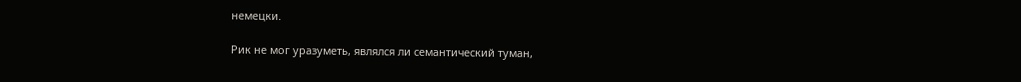немецки.

Рик не мог уразуметь, являлся ли семантический туман,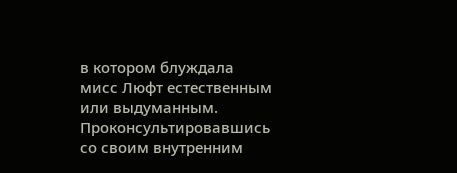в котором блуждала мисс Люфт естественным или выдуманным. Проконсультировавшись со своим внутренним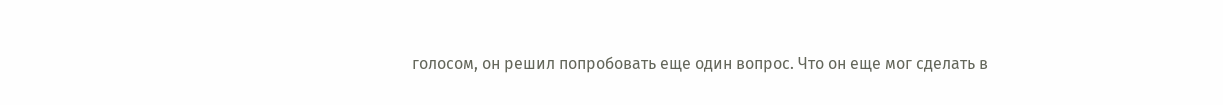голосом, он решил попробовать еще один вопрос. Что он еще мог сделать в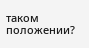таком положении?